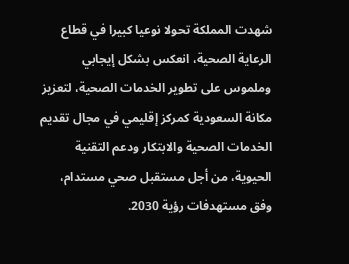شهدت المملكة تحولا نوعيا كبيرا في قطاع الرعاية الصحية، انعكس بشكل إيجابي وملموس على تطوير الخدمات الصحية، لتعزيز مكانة السعودية كمركز إقليمي في مجال تقديم الخدمات الصحية والابتكار ودعم التقنية الحيوية، من أجل مستقبل صحي مستدام، وفق مستهدفات رؤية 2030.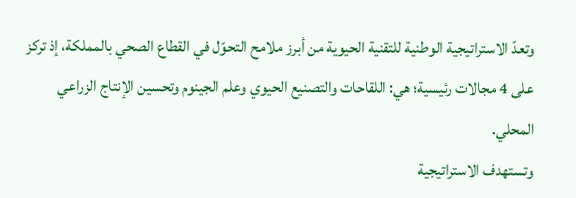وتعدّ الاستراتيجية الوطنية للتقنية الحيوية من أبرز ملامح التحوّل في القطاع الصحي بالمملكة، إذ تركز على 4 مجالات رئيسية؛ هي: اللقاحات والتصنيع الحيوي وعلم الجينوم وتحسين الإنتاج الزراعي المحلي.
وتستهدف الاستراتيجية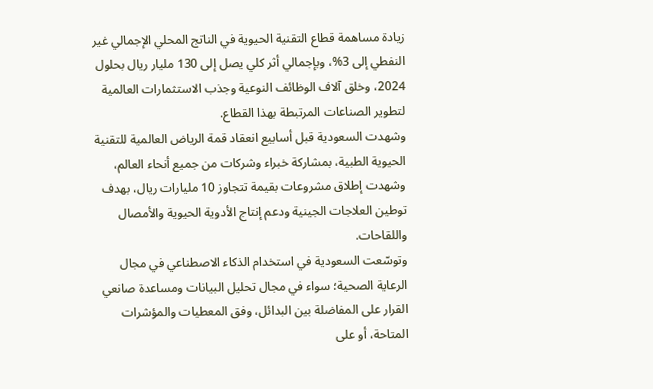زيادة مساهمة قطاع التقنية الحيوية في الناتج المحلي الإجمالي غير النفطي إلى 3%، وبإجمالي أثر كلي يصل إلى 130 مليار ريال بحلول 2024، وخلق آلاف الوظائف النوعية وجذب الاستثمارات العالمية لتطوير الصناعات المرتبطة بهذا القطاع.
وشهدت السعودية قبل أسابيع انعقاد قمة الرياض العالمية للتقنية الحيوية الطبية، بمشاركة خبراء وشركات من جميع أنحاء العالم، وشهدت إطلاق مشروعات بقيمة تتجاوز 10 مليارات ريال، بهدف توطين العلاجات الجينية ودعم إنتاج الأدوية الحيوية والأمصال واللقاحات.
وتوسّعت السعودية في استخدام الذكاء الاصطناعي في مجال الرعاية الصحية؛ سواء في مجال تحليل البيانات ومساعدة صانعي القرار على المفاضلة بين البدائل، وفق المعطيات والمؤشرات المتاحة، أو على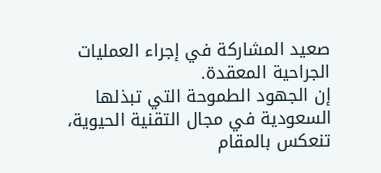صعيد المشاركة في إجراء العمليات الجراحية المعقدة.
إن الجهود الطموحة التي تبذلها السعودية في مجال التقنية الحيوية، تنعكس بالمقام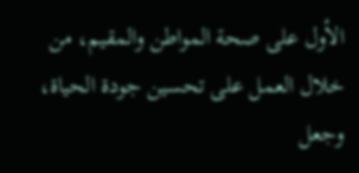الأول على صحة المواطن والمقيم، من خلال العمل على تحسين جودة الحياة، وجعل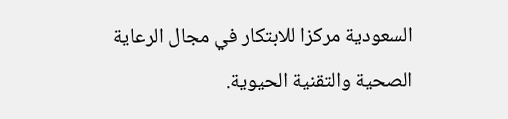السعودية مركزا للابتكار في مجال الرعاية الصحية والتقنية الحيوية.